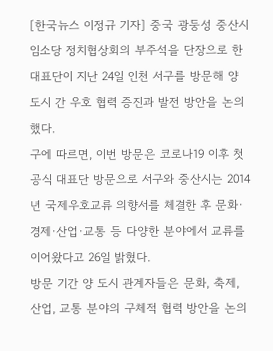[한국뉴스 이정규 기자] 중국 광둥성 중산시 임소당 정치협상회의 부주석을 단장으로 한 대표단이 지난 24일 인천 서구를 방문해 양 도시 간 우호 협력 증진과 발전 방안을 논의했다.
구에 따르면, 이번 방문은 코로나19 이후 첫 공식 대표단 방문으로 서구와 중산시는 2014년 국제우호교류 의향서를 체결한 후 문화·경제·산업·교통 등 다양한 분야에서 교류를 이어왔다고 26일 밝혔다.
방문 기간 양 도시 관계자들은 문화, 축제, 산업, 교통 분야의 구체적 협력 방안을 논의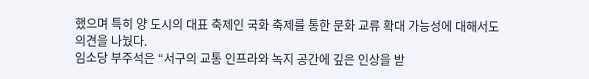했으며 특히 양 도시의 대표 축제인 국화 축제를 통한 문화 교류 확대 가능성에 대해서도 의견을 나눴다.
임소당 부주석은 “서구의 교통 인프라와 녹지 공간에 깊은 인상을 받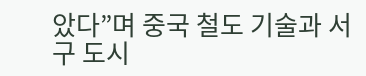았다”며 중국 철도 기술과 서구 도시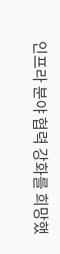인프라 분야 협력 강화를 희망했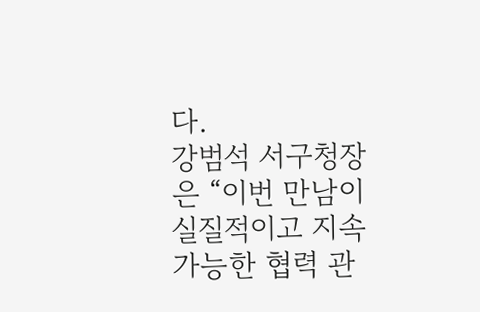다.
강범석 서구청장은 “이번 만남이 실질적이고 지속 가능한 협력 관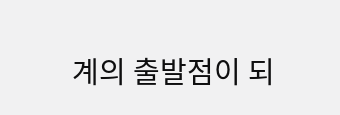계의 출발점이 되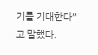기를 기대한다”고 말했다.